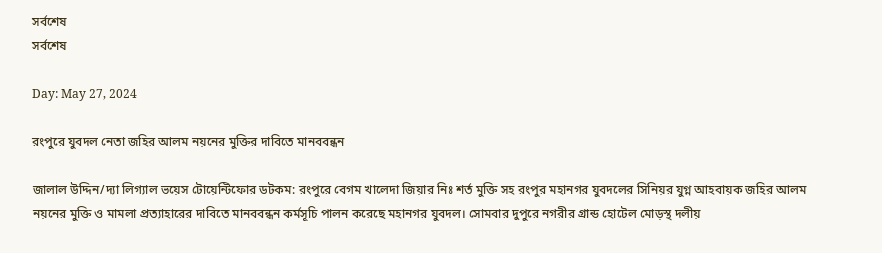সর্বশেষ
সর্বশেষ

Day: May 27, 2024

রংপুরে যুবদল নেতা জহির আলম নয়নের মুক্তির দাবিতে মানববন্ধন

জালাল উদ্দিন/দ্যা লিগ্যাল ভয়েস টোয়েন্টিফোর ডটকম: রংপুরে বেগম খালেদা জিয়ার নিঃ শর্ত মুক্তি সহ রংপুর মহানগর যুবদলের সিনিয়র যুগ্ন আহবায়ক জহির আলম নয়নের মুক্তি ও মামলা প্রত্যাহারের দাবিতে মানববন্ধন কর্মসূচি পালন করেছে মহানগর যুবদল। সোমবার দুপুরে নগরীর গ্রান্ড হোটেল মোড়স্থ দলীয়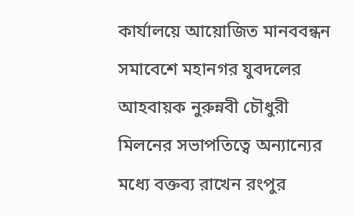কার্যালয়ে আয়োজিত মানববন্ধন সমাবেশে মহানগর যুবদলের আহবায়ক নুরুন্নবী চৌধুরী মিলনের সভাপতিত্বে অন্যান্যের মধ্যে বক্তব্য রাখেন রংপুর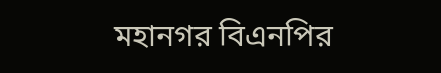মহানগর বিএনপির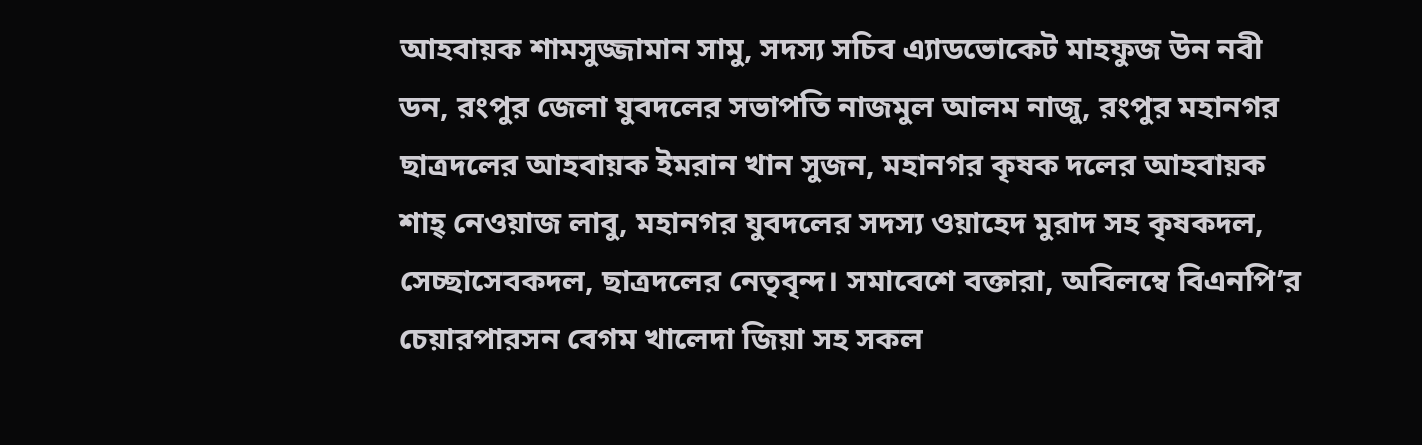আহবায়ক শামসুজ্জামান সামু, সদস্য সচিব এ্যাডভোকেট মাহফুজ উন নবী ডন, রংপুর জেলা যুবদলের সভাপতি নাজমুল আলম নাজু, রংপুর মহানগর ছাত্রদলের আহবায়ক ইমরান খান সুজন, মহানগর কৃষক দলের আহবায়ক শাহ্ নেওয়াজ লাবু, মহানগর যুবদলের সদস্য ওয়াহেদ মুরাদ সহ কৃষকদল, সেচ্ছাসেবকদল, ছাত্রদলের নেতৃবৃন্দ। সমাবেশে বক্তারা, অবিলম্বে বিএনপি’র চেয়ারপারসন বেগম খালেদা জিয়া সহ সকল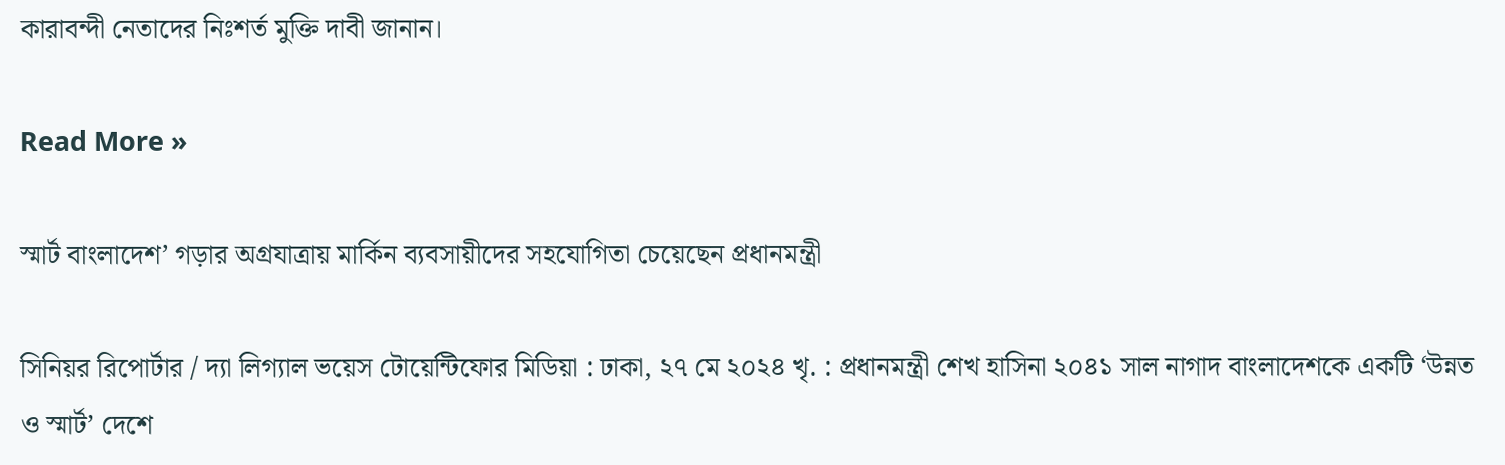কারাবন্দী নেতাদের নিঃশর্ত মুক্তি দাবী জানান।

Read More »

স্মার্ট বাংলাদেশ’ গড়ার অগ্রযাত্রায় মার্কিন ব্যবসায়ীদের সহযোগিতা চেয়েছেন প্রধানমন্ত্রী

সিনিয়র রিপোর্টার / দ্যা লিগ্যাল ভয়েস টোয়েন্টিফোর মিডিয়া : ঢাকা, ২৭ মে ২০২৪ খৃ. : প্রধানমন্ত্রী শেখ হাসিনা ২০৪১ সাল নাগাদ বাংলাদেশকে একটি ‘উন্নত ও স্মার্ট’ দেশে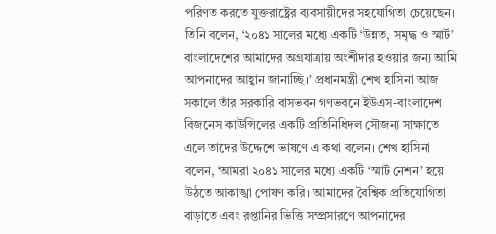পরিণত করতে যুক্তরাষ্ট্রের ব্যবসায়ীদের সহযোগিতা চেয়েছেন। তিনি বলেন, ‘২০৪১ সালের মধ্যে একটি ‘উন্নত, সমৃদ্ধ ও স্মার্ট’ বাংলাদেশের আমাদের অগ্রযাত্রায় অংশীদার হওয়ার জন্য আমি আপনাদের আহ্বান জানাচ্ছি।’ প্রধানমন্ত্রী শেখ হাসিনা আজ সকালে তাঁর সরকারি বাসভবন গণভবনে ইউএস-বাংলাদেশ বিজনেস কাউন্সিলের একটি প্রতিনিধিদল সৌজন্য সাক্ষাতে এলে তাদের উদ্দেশে ভাষণে এ কথা বলেন। শেখ হাসিনা বলেন, ‘আমরা ২০৪১ সালের মধ্যে একটি ‘স্মার্ট নেশন’ হয়ে উঠতে আকাঙ্খা পোষণ করি। আমাদের বৈশ্বিক প্রতিযোগিতা বাড়াতে এবং রপ্তানির ভিত্তি সম্প্রসারণে আপনাদের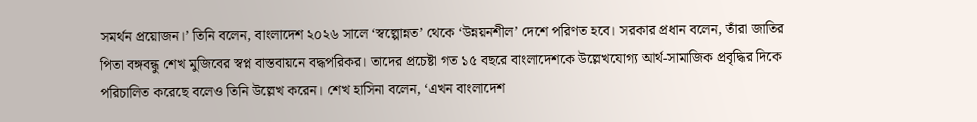সমর্থন প্রয়োজন।’ তিনি বলেন, বাংলাদেশ ২০২৬ সালে ‘স্বল্পোন্নত’ থেকে ‘উন্নয়নশীল’ দেশে পরিণত হবে। সরকার প্রধান বলেন, তাঁরা জাতির পিতা বঙ্গবন্ধু শেখ মুজিবের স্বপ্ন বাস্তবায়নে বদ্ধপরিকর। তাদের প্রচেষ্টা গত ১৫ বছরে বাংলাদেশকে উল্লেখযোগ্য আর্থ-সামাজিক প্রবৃদ্ধির দিকে পরিচালিত করেছে বলেও তিনি উল্লেখ করেন। শেখ হাসিনা বলেন, ‘এখন বাংলাদেশ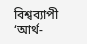বিশ্বব্যাপী ‘আর্থ-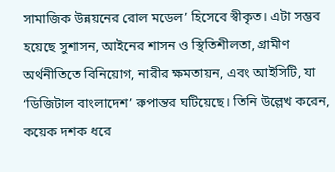সামাজিক উন্নয়নের রোল মডেল’ হিসেবে স্বীকৃত। এটা সম্ভব হয়েছে সুশাসন, আইনের শাসন ও স্থিতিশীলতা, গ্রামীণ অর্থনীতিতে বিনিয়োগ, নারীর ক্ষমতায়ন, এবং আইসিটি, যা ‘ডিজিটাল বাংলাদেশ’ রুপান্তর ঘটিয়েছে। তিনি উল্লেখ করেন, কয়েক দশক ধরে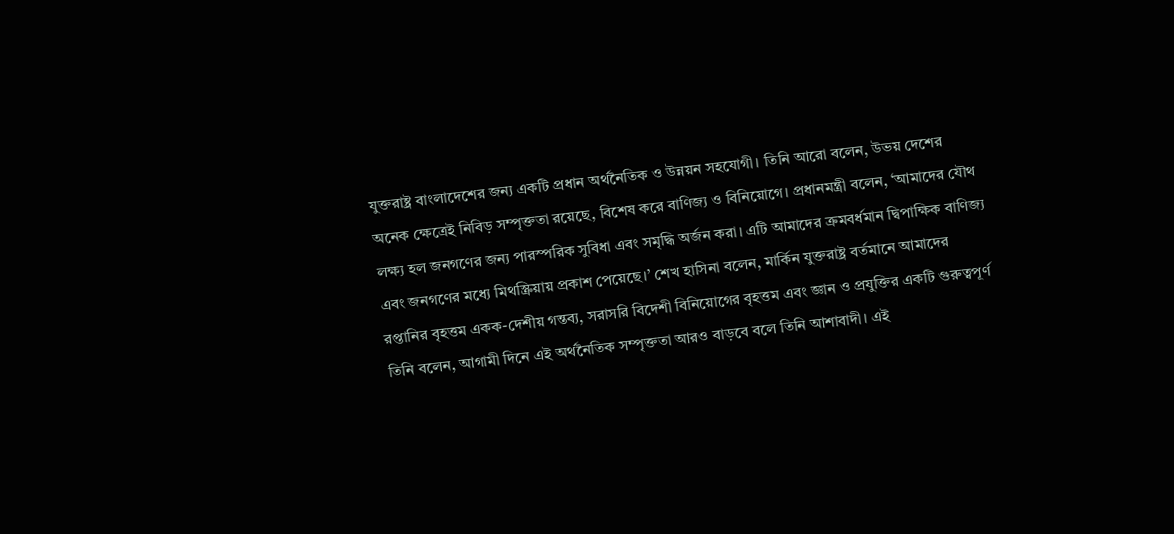যুক্তরাষ্ট্র বাংলাদেশের জন্য একটি প্রধান অর্থনৈতিক ও উন্নয়ন সহযোগী। তিনি আরো বলেন, উভয় দেশের অনেক ক্ষেত্রেই নিবিড় সম্পৃক্ততা রয়েছে, বিশেষ করে বাণিজ্য ও বিনিয়োগে। প্রধানমন্ত্রী বলেন, ‘আমাদের যৌথ লক্ষ্য হল জনগণের জন্য পারস্পরিক সুবিধা এবং সমৃদ্ধি অর্জন করা। এটি আমাদের ক্রমবর্ধমান দ্বিপাক্ষিক বাণিজ্য এবং জনগণের মধ্যে মিথস্ক্রিয়ায় প্রকাশ পেয়েছে।’ শেখ হাসিনা বলেন, মার্কিন যুক্তরাষ্ট্র বর্তমানে আমাদের রপ্তানির বৃহত্তম একক-দেশীয় গন্তব্য, সরাসরি বিদেশী বিনিয়োগের বৃহত্তম এবং জ্ঞান ও প্রযুক্তির একটি গুরুত্বপূর্ণ তিনি বলেন, আগামী দিনে এই অর্থনৈতিক সম্পৃক্ততা আরও বাড়বে বলে তিনি আশাবাদী। এই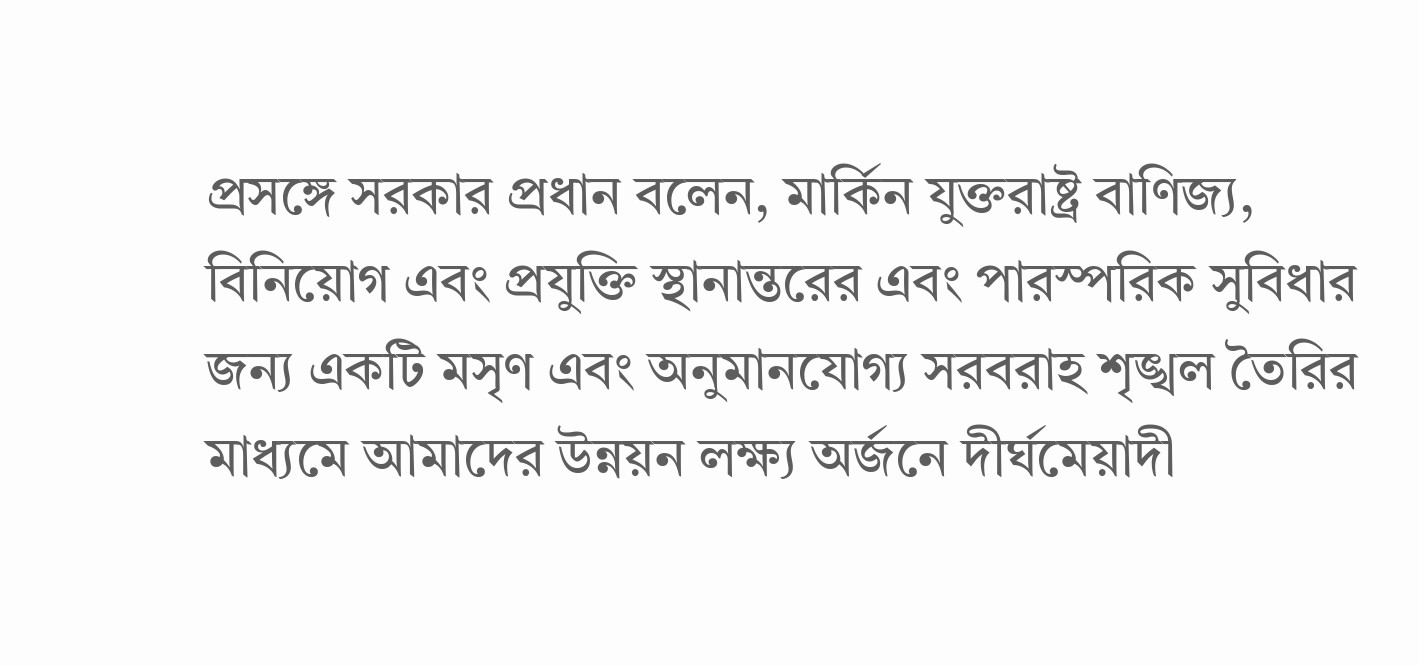প্রসঙ্গে সরকার প্রধান বলেন, মার্কিন যুক্তরাষ্ট্র বাণিজ্য, বিনিয়োগ এবং প্রযুক্তি স্থানান্তরের এবং পারস্পরিক সুবিধার জন্য একটি মসৃণ এবং অনুমানযোগ্য সরবরাহ শৃঙ্খল তৈরির মাধ্যমে আমাদের উন্নয়ন লক্ষ্য অর্জনে দীর্ঘমেয়াদী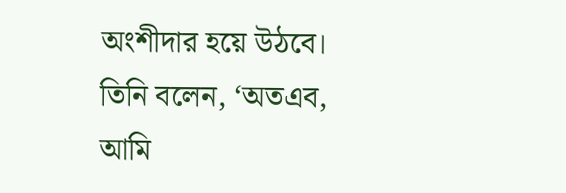অংশীদার হয়ে উঠবে। তিনি বলেন, ‘অতএব, আমি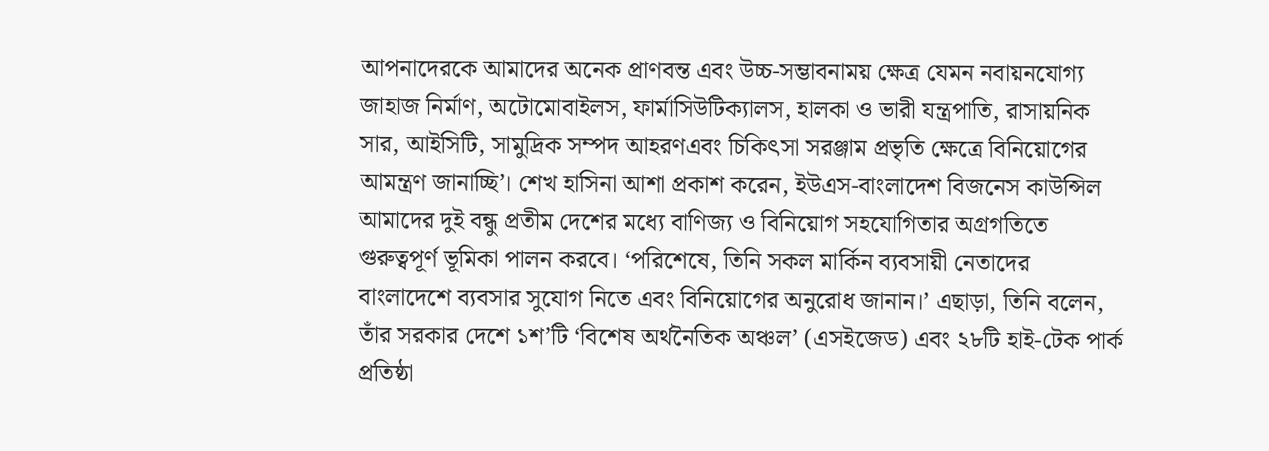আপনাদেরকে আমাদের অনেক প্রাণবন্ত এবং উচ্চ-সম্ভাবনাময় ক্ষেত্র যেমন নবায়নযোগ্য জাহাজ নির্মাণ, অটোমোবাইলস, ফার্মাসিউটিক্যালস, হালকা ও ভারী যন্ত্রপাতি, রাসায়নিক সার, আইসিটি, সামুদ্রিক সম্পদ আহরণএবং চিকিৎসা সরঞ্জাম প্রভৃতি ক্ষেত্রে বিনিয়োগের আমন্ত্রণ জানাচ্ছি’। শেখ হাসিনা আশা প্রকাশ করেন, ইউএস-বাংলাদেশ বিজনেস কাউন্সিল আমাদের দুই বন্ধু প্রতীম দেশের মধ্যে বাণিজ্য ও বিনিয়োগ সহযোগিতার অগ্রগতিতে গুরুত্বপূর্ণ ভূমিকা পালন করবে। ‘পরিশেষে, তিনি সকল মার্কিন ব্যবসায়ী নেতাদের বাংলাদেশে ব্যবসার সুযোগ নিতে এবং বিনিয়োগের অনুরোধ জানান।’ এছাড়া, তিনি বলেন, তাঁর সরকার দেশে ১শ’টি ‘বিশেষ অর্থনৈতিক অঞ্চল’ (এসইজেড) এবং ২৮টি হাই-টেক পার্ক প্রতিষ্ঠা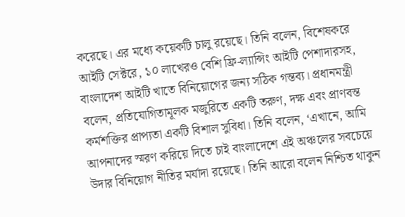করেছে। এর মধ্যে কয়েকটি চালু রয়েছে। তিনি বলেন, বিশেষকরে আইটি সেক্টরে, ১০ লাখেরও বেশি ফ্রি-ল্যান্সিং আইটি পেশাদারসহ, বাংলাদেশ আইটি খাতে বিনিয়োগের জন্য সঠিক গন্তব্য। প্রধানমন্ত্রী বলেন, প্রতিযোগিতামূলক মজুরিতে একটি তরুণ, দক্ষ এবং প্রাণবন্ত কর্মশক্তির প্রাপ্যতা একটি বিশাল সুবিধা। তিনি বলেন, ‘এখানে, আমি আপনাদের স্মরণ করিয়ে দিতে চাই বাংলাদেশে এই অঞ্চলের সবচেয়ে উদার বিনিয়োগ নীতির মর্যাদা রয়েছে। তিনি আরো বলেন নিশ্চিত থাকুন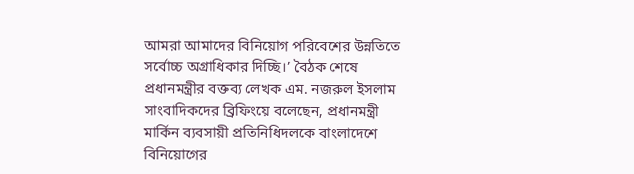আমরা আমাদের বিনিয়োগ পরিবেশের উন্নতিতে সর্বোচ্চ অগ্রাধিকার দিচ্ছি।’ বৈঠক শেষে প্রধানমন্ত্রীর বক্তব্য লেখক এম. নজরুল ইসলাম সাংবাদিকদের ব্রিফিংয়ে বলেছেন, প্রধানমন্ত্রী মার্কিন ব্যবসায়ী প্রতিনিধিদলকে বাংলাদেশে বিনিয়োগের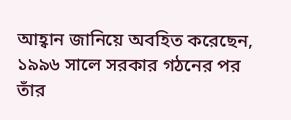আহ্বান জানিয়ে অবহিত করেছেন, ১৯৯৬ সালে সরকার গঠনের পর তাঁর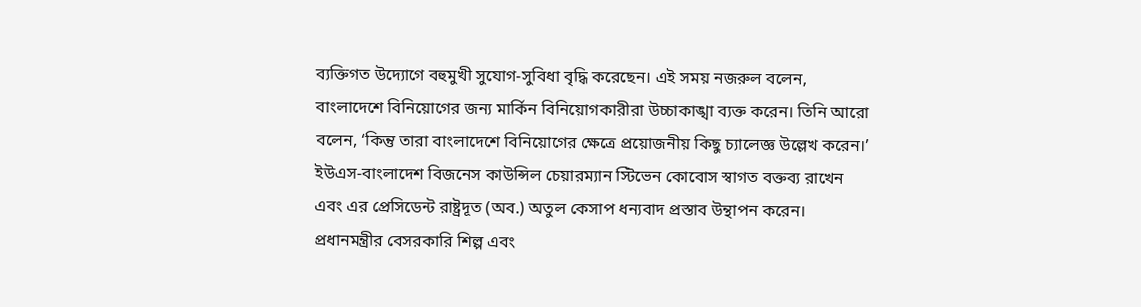ব্যক্তিগত উদ্যোগে বহুমুখী সুযোগ-সুবিধা বৃদ্ধি করেছেন। এই সময় নজরুল বলেন, বাংলাদেশে বিনিয়োগের জন্য মার্কিন বিনিয়োগকারীরা উচ্চাকাঙ্খা ব্যক্ত করেন। তিনি আরো বলেন, ‘কিন্তু তারা বাংলাদেশে বিনিয়োগের ক্ষেত্রে প্রয়োজনীয় কিছু চ্যালেজ্ঞ উল্লেখ করেন।’ ইউএস-বাংলাদেশ বিজনেস কাউন্সিল চেয়ারম্যান স্টিভেন কোবোস স্বাগত বক্তব্য রাখেন এবং এর প্রেসিডেন্ট রাষ্ট্রদূত (অব.) অতুল কেসাপ ধন্যবাদ প্রস্তাব উন্থাপন করেন। প্রধানমন্ত্রীর বেসরকারি শিল্প এবং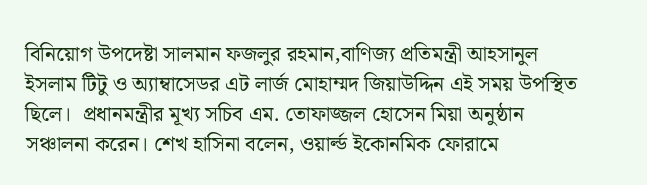বিনিয়োগ উপদেষ্টা সালমান ফজলুর রহমান,বাণিজ্য প্রতিমন্ত্রী আহসানুল ইসলাম টিটু ও অ্যাম্বাসেডর এট লার্জ মোহাম্মদ জিয়াউদ্দিন এই সময় উপস্থিত ছিলে।  প্রধানমন্ত্রীর মূখ্য সচিব এম. তোফাজ্জল হোসেন মিয়া অনুষ্ঠান সঞ্চালনা করেন। শেখ হাসিনা বলেন, ওয়ার্ল্ড ইকোনমিক ফোরামে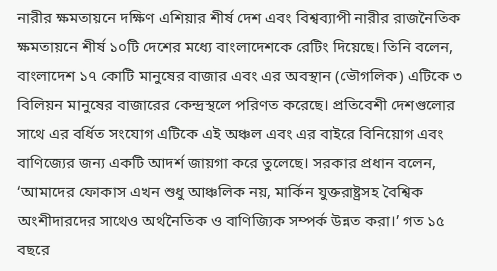নারীর ক্ষমতায়নে দক্ষিণ এশিয়ার শীর্ষ দেশ এবং বিশ্বব্যাপী নারীর রাজনৈতিক ক্ষমতায়নে শীর্ষ ১০টি দেশের মধ্যে বাংলাদেশকে রেটিং দিয়েছে। তিনি বলেন, বাংলাদেশ ১৭ কোটি মানুষের বাজার এবং এর অবস্থান (ভৌগলিক) এটিকে ৩ বিলিয়ন মানুষের বাজারের কেন্দ্রস্থলে পরিণত করেছে। প্রতিবেশী দেশগুলোর সাথে এর বর্ধিত সংযোগ এটিকে এই অঞ্চল এবং এর বাইরে বিনিয়োগ এবং বাণিজ্যের জন্য একটি আদর্শ জায়গা করে তুলেছে। সরকার প্রধান বলেন, ‘আমাদের ফোকাস এখন শুধু আঞ্চলিক নয়, মার্কিন যুক্তরাষ্ট্রসহ বৈশ্বিক অংশীদারদের সাথেও অর্থনৈতিক ও বাণিজ্যিক সম্পর্ক উন্নত করা।’ গত ১৫ বছরে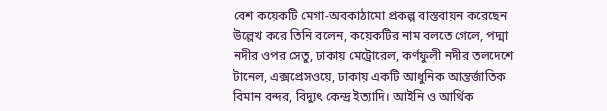বেশ কয়েকটি মেগা-অবকাঠামো প্রকল্প বাস্তবায়ন করেছেন উল্লেখ করে তিনি বলেন, কয়েকটির নাম বলতে গেলে, পদ্মা নদীর ওপর সেতু, ঢাকায় মেট্রোরেল, কর্ণফুলী নদীর তলদেশে টানেল, এক্সপ্রেসওয়ে, ঢাকায় একটি আধুনিক আন্তর্জাতিক বিমান বন্দর, বিদ্যুৎ কেন্দ্র ইত্যাদি। আইনি ও আর্থিক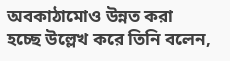অবকাঠামোও উন্নত করা হচ্ছে উল্লেখ করে তিনি বলেন,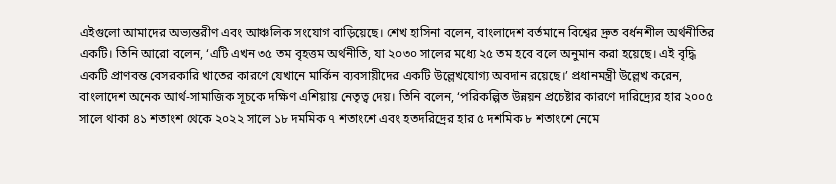এইগুলো আমাদের অভ্যন্তরীণ এবং আঞ্চলিক সংযোগ বাড়িয়েছে। শেখ হাসিনা বলেন, বাংলাদেশ বর্তমানে বিশ্বের দ্রুত বর্ধনশীল অর্থনীতির একটি। তিনি আরো বলেন, ‘এটি এখন ৩৫ তম বৃহত্তম অর্থনীতি, যা ২০৩০ সালের মধ্যে ২৫ তম হবে বলে অনুমান করা হয়েছে। এই বৃদ্ধি একটি প্রাণবন্ত বেসরকারি খাতের কারণে যেখানে মার্কিন ব্যবসায়ীদের একটি উল্লেখযোগ্য অবদান রয়েছে।’ প্রধানমন্ত্রী উল্লেখ করেন, বাংলাদেশ অনেক আর্থ-সামাজিক সূচকে দক্ষিণ এশিয়ায় নেতৃত্ব দেয়। তিনি বলেন, ‘পরিকল্পিত উন্নয়ন প্রচেষ্টার কারণে দারিদ্র্যের হার ২০০৫ সালে থাকা ৪১ শতাংশ থেকে ২০২২ সালে ১৮ দমমিক ৭ শতাংশে এবং হতদরিদ্রের হার ৫ দশমিক ৮ শতাংশে নেমে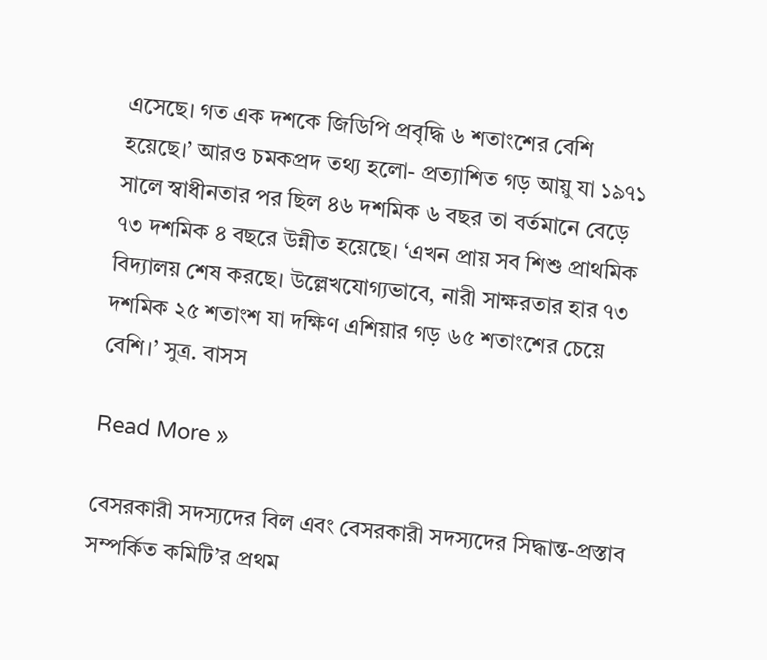এসেছে। গত এক দশকে জিডিপি প্রবৃদ্ধি ৬ শতাংশের বেশি হয়েছে।’ আরও চমকপ্রদ তথ্য হলো- প্রত্যাশিত গড় আয়ু যা ১৯৭১ সালে স্বাধীনতার পর ছিল ৪৬ দশমিক ৬ বছর তা বর্তমানে বেড়ে ৭৩ দশমিক ৪ বছরে উন্নীত হয়েছে। ‘এখন প্রায় সব শিশু প্রাথমিক বিদ্যালয় শেষ করছে। উল্লেখযোগ্যভাবে, নারী সাক্ষরতার হার ৭৩ দশমিক ২৫ শতাংশ যা দক্ষিণ এশিয়ার গড় ৬৫ শতাংশের চেয়ে বেশি।’ সুত্র. বাসস

Read More »

বেসরকারী সদস্যদের বিল এবং বেসরকারী সদস্যদের সিদ্ধান্ত-প্রস্তাব সম্পর্কিত কমিটি’র প্রথম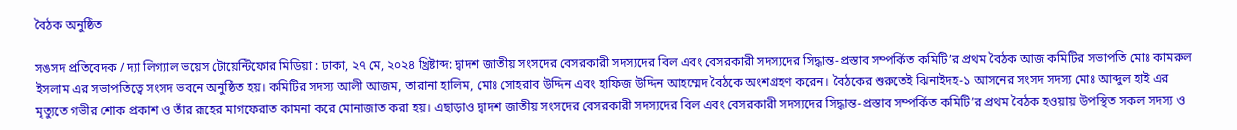বৈঠক অনুষ্ঠিত

সঙসদ প্রতিবেদক / দ্যা লিগ্যাল ভয়েস টোয়েন্টিফোর মিডিয়া : ঢাকা, ২৭ মে, ২০২৪ খ্রিষ্টাব্দ: দ্বাদশ জাতীয় সংসদের বেসরকারী সদস্যদের বিল এবং বেসরকারী সদস্যদের সিদ্ধান্ত-প্রস্তাব সম্পর্কিত কমিটি’র প্রথম বৈঠক আজ কমিটির সভাপতি মোঃ কামরুল ইসলাম এর সভাপতিত্বে সংসদ ভবনে অনুষ্ঠিত হয়। কমিটির সদস্য আলী আজম, তারানা হালিম, মোঃ সোহরাব উদ্দিন এবং হাফিজ উদ্দিন আহম্মেদ বৈঠকে অংশগ্রহণ করেন। বৈঠকের শুরুতেই ঝিনাইদহ-১ আসনের সংসদ সদস্য মোঃ আব্দুল হাই এর মৃত্যুতে গভীর শোক প্রকাশ ও তাঁর রূহের মাগফেরাত কামনা করে মোনাজাত করা হয়। এছাড়াও দ্বাদশ জাতীয় সংসদের বেসরকারী সদস্যদের বিল এবং বেসরকারী সদস্যদের সিদ্ধান্ত-প্রস্তাব সম্পর্কিত কমিটি’র প্রথম বৈঠক হওয়ায় উপস্থিত সকল সদস্য ও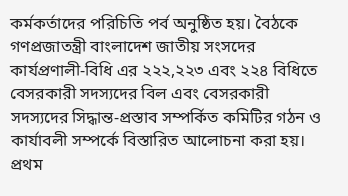কর্মকর্তাদের পরিচিতি পর্ব অনুষ্ঠিত হয়। বৈঠকে গণপ্রজাতন্ত্রী বাংলাদেশ জাতীয় সংসদের কার্যপ্রণালী-বিধি এর ২২২,২২৩ এবং ২২৪ বিধিতে বেসরকারী সদস্যদের বিল এবং বেসরকারী সদস্যদের সিদ্ধান্ত-প্রস্তাব সম্পর্কিত কমিটির গঠন ও কার্যাবলী সম্পর্কে বিস্তারিত আলোচনা করা হয়। প্রথম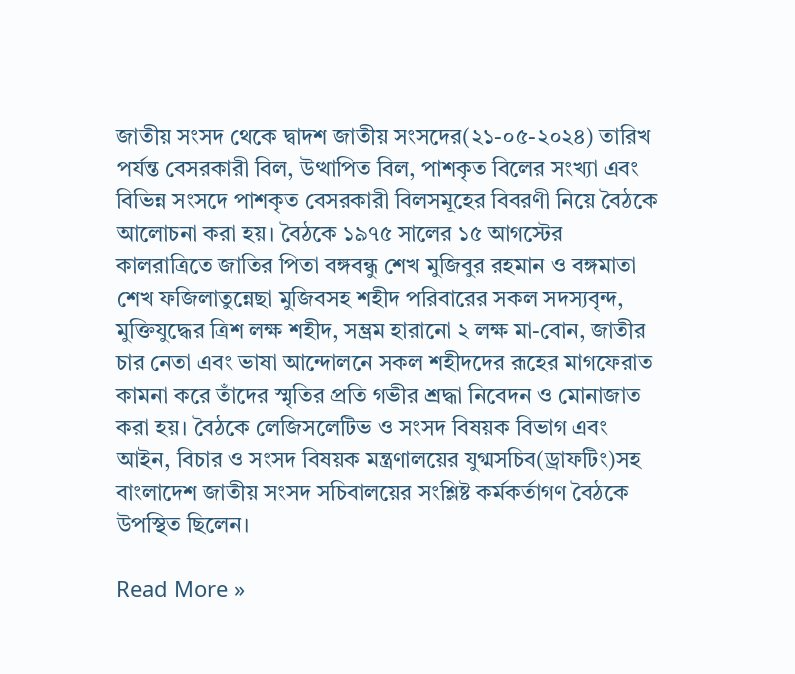জাতীয় সংসদ থেকে দ্বাদশ জাতীয় সংসদের(২১-০৫-২০২৪) তারিখ পর্যন্ত বেসরকারী বিল, উত্থাপিত বিল, পাশকৃত বিলের সংখ্যা এবং বিভিন্ন সংসদে পাশকৃত বেসরকারী বিলসমূহের বিবরণী নিয়ে বৈঠকে আলোচনা করা হয়। বৈঠকে ১৯৭৫ সালের ১৫ আগস্টের কালরাত্রিতে জাতির পিতা বঙ্গবন্ধু শেখ মুজিবুর রহমান ও বঙ্গমাতা শেখ ফজিলাতুন্নেছা মুজিবসহ শহীদ পরিবারের সকল সদস্যবৃন্দ, মুক্তিযুদ্ধের ত্রিশ লক্ষ শহীদ, সম্ভ্রম হারানো ২ লক্ষ মা-বোন, জাতীর চার নেতা এবং ভাষা আন্দোলনে সকল শহীদদের রূহের মাগফেরাত কামনা করে তাঁদের স্মৃতির প্রতি গভীর শ্রদ্ধা নিবেদন ও মোনাজাত করা হয়। বৈঠকে লেজিসলেটিভ ও সংসদ বিষয়ক বিভাগ এবং আইন, বিচার ও সংসদ বিষয়ক মন্ত্রণালয়ের যুগ্মসচিব(ড্রাফটিং)সহ বাংলাদেশ জাতীয় সংসদ সচিবালয়ের সংশ্লিষ্ট কর্মকর্তাগণ বৈঠকে উপস্থিত ছিলেন।

Read More »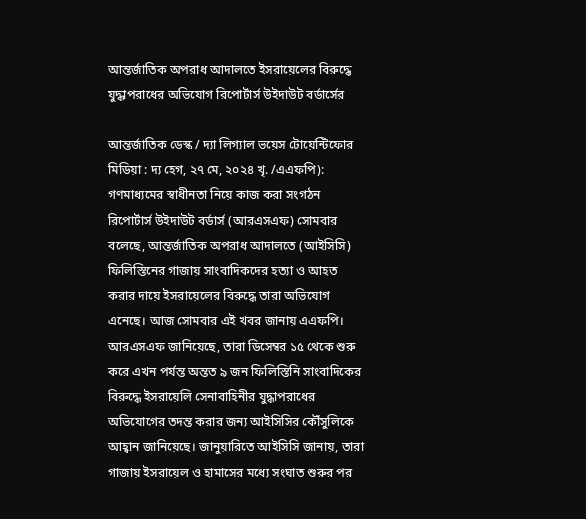আন্তর্জাতিক অপরাধ আদালতে ইসরায়েলের বিরুদ্ধে যুদ্ধাপরাধের অভিযোগ রিপোর্টার্স উইদাউট বর্ডার্সের

আন্তর্জাতিক ডেস্ক / দ্যা লিগ্যাল ভয়েস টোয়েন্টিফোর মিডিয়া : দ্য হেগ, ২৭ মে, ২০২৪ খৃ. /এএফপি): গণমাধ্যমের স্বাধীনতা নিয়ে কাজ করা সংগঠন রিপোর্টার্স উইদাউট বর্ডার্স (আরএসএফ) সোমবার বলেছে, আন্তর্জাতিক অপরাধ আদালতে (আইসিসি) ফিলিস্তিনের গাজায় সাংবাদিকদের হত্যা ও আহত করার দায়ে ইসরায়েলের বিরুদ্ধে তারা অভিযোগ এনেছে। আজ সোমবার এই খবর জানায় এএফপি। আরএসএফ জানিয়েছে, তারা ডিসেম্বর ১৫ থেকে শুরু করে এখন পর্যন্ত অন্তত ৯ জন ফিলিস্তিনি সাংবাদিকের বিরুদ্ধে ইসরায়েলি সেনাবাহিনীর যুদ্ধাপরাধের অভিযোগের তদন্ত করার জন্য আইসিসির কৌঁসুলিকে আহ্বান জানিয়েছে। জানুয়ারিতে আইসিসি জানায়, তারা গাজায় ইসরায়েল ও হামাসের মধ্যে সংঘাত শুরুর পর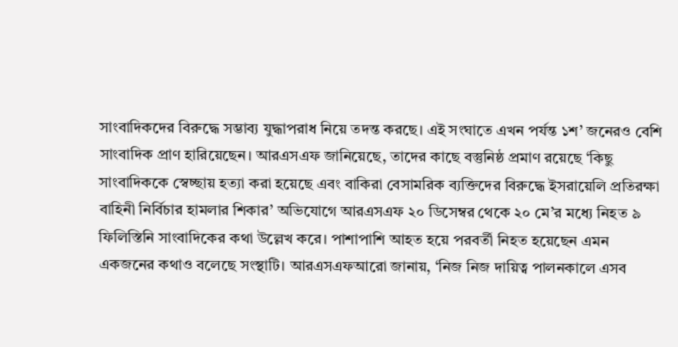সাংবাদিকদের বিরুদ্ধে সম্ভাব্য যুদ্ধাপরাধ নিয়ে তদন্ত করছে। এই সংঘাতে এখন পর্যন্ত ১শ’ জনেরও বেশি সাংবাদিক প্রাণ হারিয়েছেন। আরএসএফ জানিয়েছে, তাদের কাছে বস্তুনিষ্ঠ প্রমাণ রয়েছে ‘কিছু সাংবাদিককে স্বেচ্ছায় হত্যা করা হয়েছে এবং বাকিরা বেসামরিক ব্যক্তিদের বিরুদ্ধে ইসরায়েলি প্রতিরক্ষা বাহিনী নির্বিচার হামলার শিকার’ অভিযোগে আরএসএফ ২০ ডিসেম্বর থেকে ২০ মে’র মধ্যে নিহত ৯ ফিলিস্তিনি সাংবাদিকের কথা উল্লেখ করে। পাশাপাশি আহত হয়ে পরবর্তী নিহত হয়েছেন এমন একজনের কথাও বলেছে সংস্থাটি। আরএসএফআরো জানায়, ‘নিজ নিজ দায়িত্ব পালনকালে এসব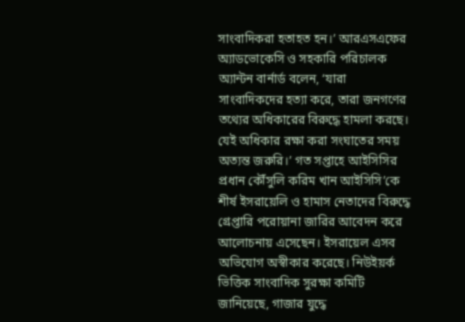সাংবাদিকরা হতাহত হন।’ আরএসএফের অ্যাডভোকেসি ও সহকারি পরিচালক অ্যান্টন বার্নার্ড বলেন, ‘যারা সাংবাদিকদের হত্যা করে, তারা জনগণের তথ্যের অধিকারের বিরুদ্ধে হামলা করছে। যেই অধিকার রক্ষা করা সংঘাতের সময় অত্যন্ত জরুরি।’ গত সপ্তাহে আইসিসির প্রধান কৌঁসুলি করিম খান আইসিসি’কে শীর্ষ ইসরায়েলি ও হামাস নেতাদের বিরুদ্ধে গ্রেপ্তারি পরোয়ানা জারির আবেদন করে আলোচনায় এসেছেন। ইসরায়েল এসব অভিযোগ অস্বীকার করেছে। নিউইয়র্ক ভিত্তিক সাংবাদিক সুরক্ষা কমিটি জানিয়েছে, গাজার যুদ্ধে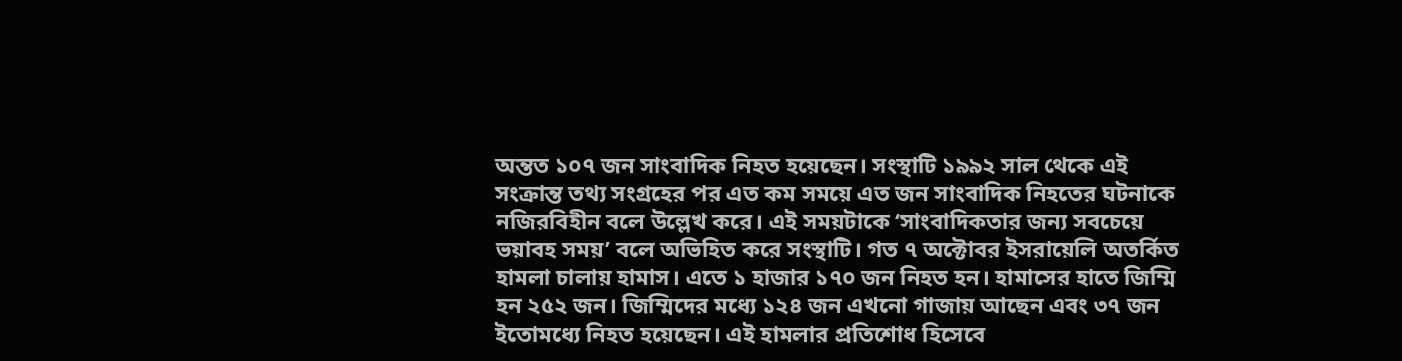অন্তত ১০৭ জন সাংবাদিক নিহত হয়েছেন। সংস্থাটি ১৯৯২ সাল থেকে এই সংক্রান্ত তথ্য সংগ্রহের পর এত কম সময়ে এত জন সাংবাদিক নিহতের ঘটনাকে নজিরবিহীন বলে উল্লেখ করে। এই সময়টাকে ‘সাংবাদিকতার জন্য সবচেয়ে ভয়াবহ সময়’ বলে অভিহিত করে সংস্থাটি। গত ৭ অক্টোবর ইসরায়েলি অতর্কিত হামলা চালায় হামাস। এতে ১ হাজার ১৭০ জন নিহত হন। হামাসের হাতে জিম্মি হন ২৫২ জন। জিম্মিদের মধ্যে ১২৪ জন এখনো গাজায় আছেন এবং ৩৭ জন ইতোমধ্যে নিহত হয়েছেন। এই হামলার প্রতিশোধ হিসেবে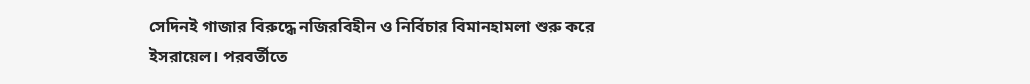সেদিনই গাজার বিরুদ্ধে নজিরবিহীন ও নির্বিচার বিমানহামলা শুরু করে ইসরায়েল। পরবর্তীতে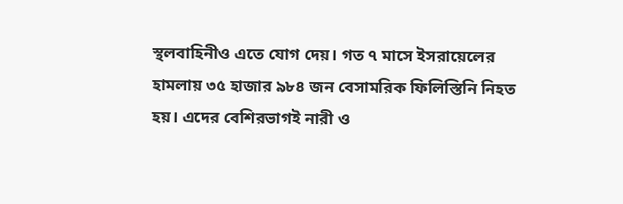স্থলবাহিনীও এতে যোগ দেয়। গত ৭ মাসে ইসরায়েলের হামলায় ৩৫ হাজার ৯৮৪ জন বেসামরিক ফিলিস্তিনি নিহত হয়। এদের বেশিরভাগই নারী ও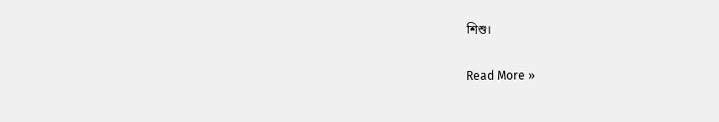শিশু।

Read More »